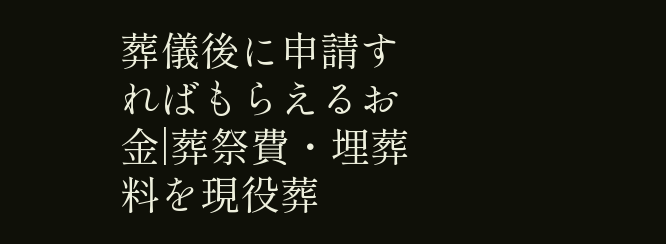葬儀後に申請すればもらえるお金|葬祭費・埋葬料を現役葬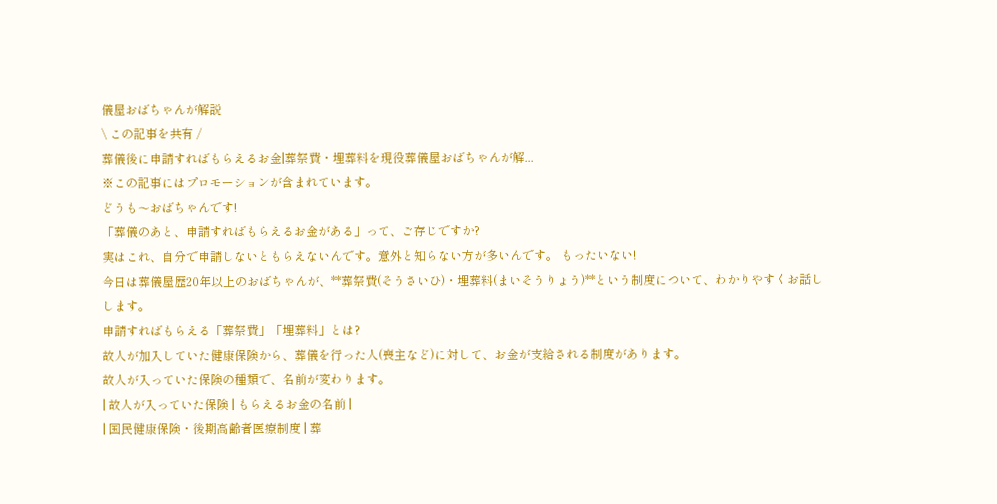儀屋おばちゃんが解説
\ この記事を共有 /
葬儀後に申請すればもらえるお金|葬祭費・埋葬料を現役葬儀屋おばちゃんが解...
※この記事にはプロモーションが含まれています。
どうも〜おばちゃんです!
「葬儀のあと、申請すればもらえるお金がある」って、ご存じですか?
実はこれ、自分で申請しないともらえないんです。意外と知らない方が多いんです。 もったいない!
今日は葬儀屋歴20年以上のおばちゃんが、**葬祭費(そうさいひ)・埋葬料(まいそうりょう)**という制度について、わかりやすくお話しします。
申請すればもらえる「葬祭費」「埋葬料」とは?
故人が加入していた健康保険から、葬儀を行った人(喪主など)に対して、お金が支給される制度があります。
故人が入っていた保険の種類で、名前が変わります。
| 故人が入っていた保険 | もらえるお金の名前 |
| 国民健康保険・後期高齢者医療制度 | 葬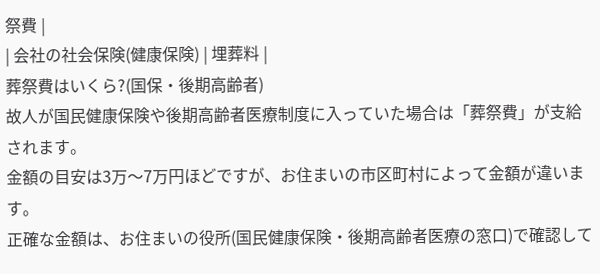祭費 |
| 会社の社会保険(健康保険) | 埋葬料 |
葬祭費はいくら?(国保・後期高齢者)
故人が国民健康保険や後期高齢者医療制度に入っていた場合は「葬祭費」が支給されます。
金額の目安は3万〜7万円ほどですが、お住まいの市区町村によって金額が違います。
正確な金額は、お住まいの役所(国民健康保険・後期高齢者医療の窓口)で確認して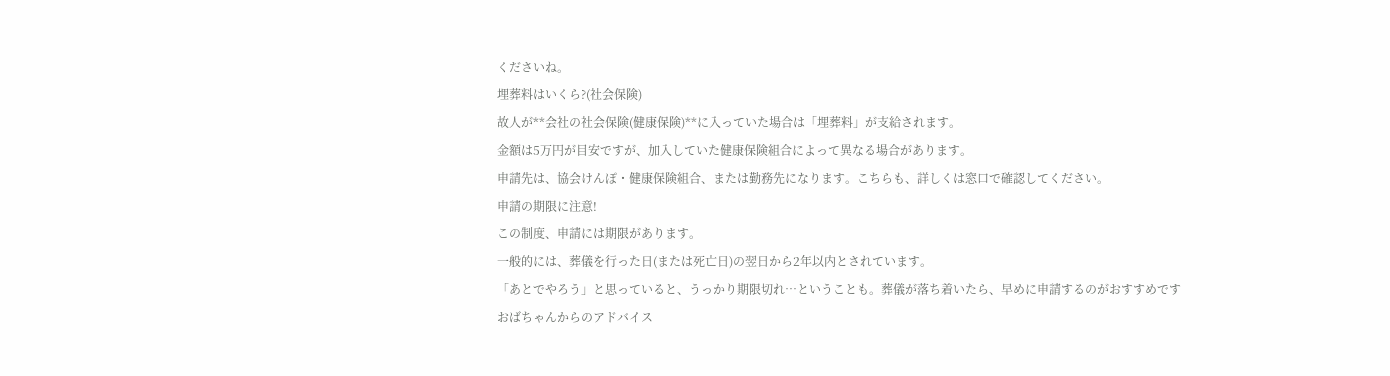くださいね。
埋葬料はいくら?(社会保険)
故人が**会社の社会保険(健康保険)**に入っていた場合は「埋葬料」が支給されます。
金額は5万円が目安ですが、加入していた健康保険組合によって異なる場合があります。
申請先は、協会けんぽ・健康保険組合、または勤務先になります。こちらも、詳しくは窓口で確認してください。
申請の期限に注意!
この制度、申請には期限があります。
一般的には、葬儀を行った日(または死亡日)の翌日から2年以内とされています。
「あとでやろう」と思っていると、うっかり期限切れ…ということも。葬儀が落ち着いたら、早めに申請するのがおすすめです
おばちゃんからのアドバイス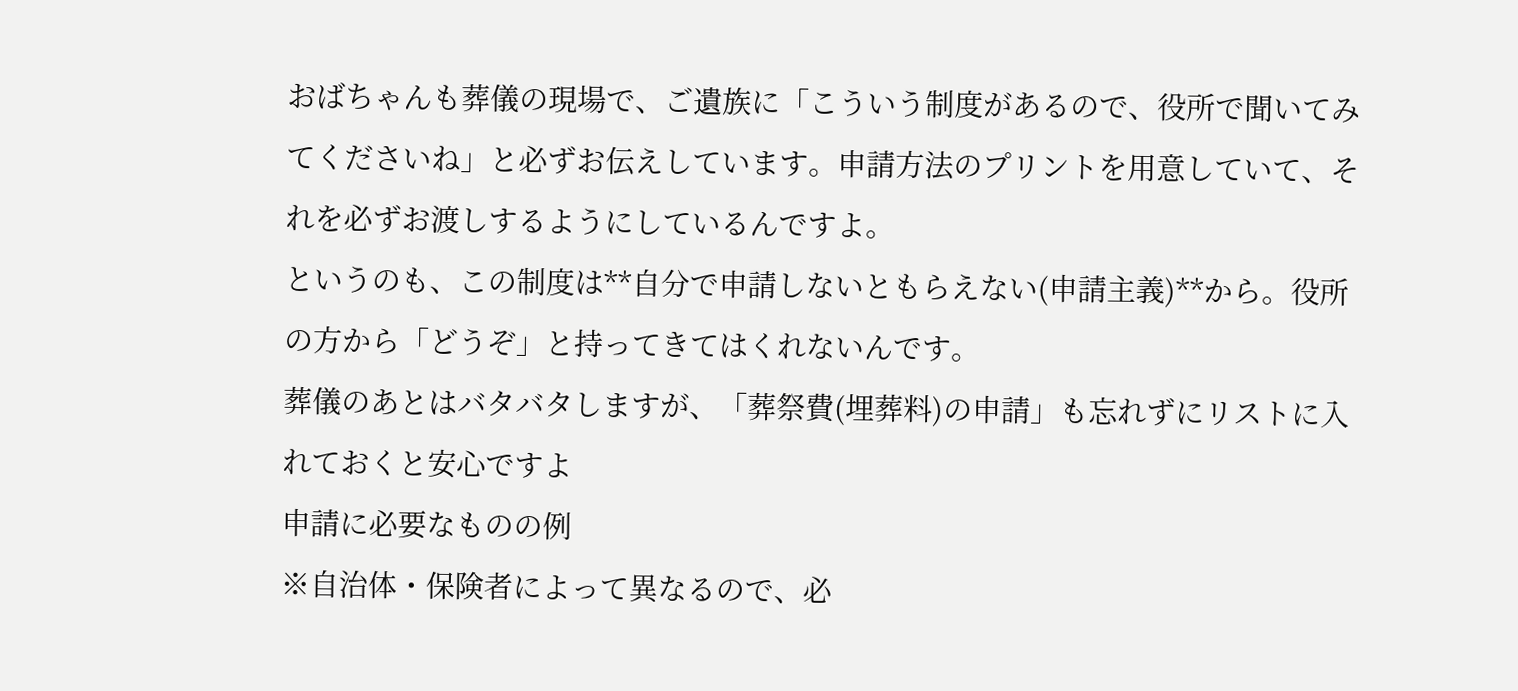おばちゃんも葬儀の現場で、ご遺族に「こういう制度があるので、役所で聞いてみてくださいね」と必ずお伝えしています。申請方法のプリントを用意していて、それを必ずお渡しするようにしているんですよ。
というのも、この制度は**自分で申請しないともらえない(申請主義)**から。役所の方から「どうぞ」と持ってきてはくれないんです。
葬儀のあとはバタバタしますが、「葬祭費(埋葬料)の申請」も忘れずにリストに入れておくと安心ですよ
申請に必要なものの例
※自治体・保険者によって異なるので、必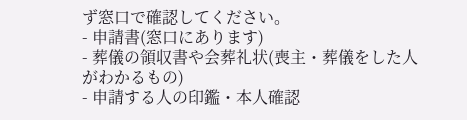ず窓口で確認してください。
- 申請書(窓口にあります)
- 葬儀の領収書や会葬礼状(喪主・葬儀をした人がわかるもの)
- 申請する人の印鑑・本人確認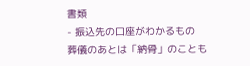書類
- 振込先の口座がわかるもの
葬儀のあとは「納骨」のことも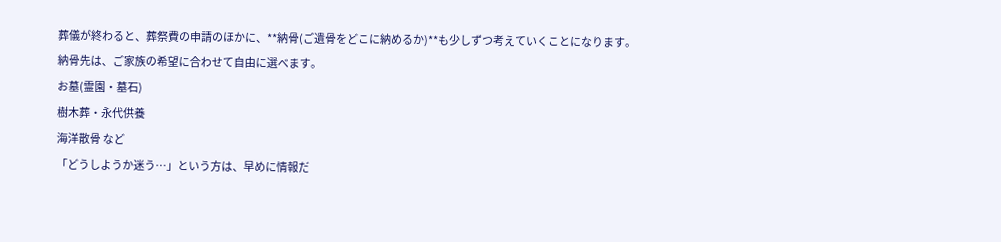葬儀が終わると、葬祭費の申請のほかに、**納骨(ご遺骨をどこに納めるか)**も少しずつ考えていくことになります。
納骨先は、ご家族の希望に合わせて自由に選べます。
お墓(霊園・墓石)
樹木葬・永代供養
海洋散骨 など
「どうしようか迷う…」という方は、早めに情報だ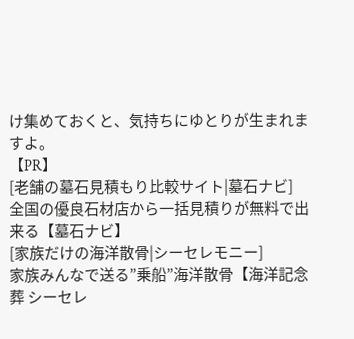け集めておくと、気持ちにゆとりが生まれますよ。
【PR】
[老舗の墓石見積もり比較サイト|墓石ナビ]
全国の優良石材店から一括見積りが無料で出来る【墓石ナビ】
[家族だけの海洋散骨|シーセレモニー]
家族みんなで送る”乗船”海洋散骨【海洋記念葬 シーセレ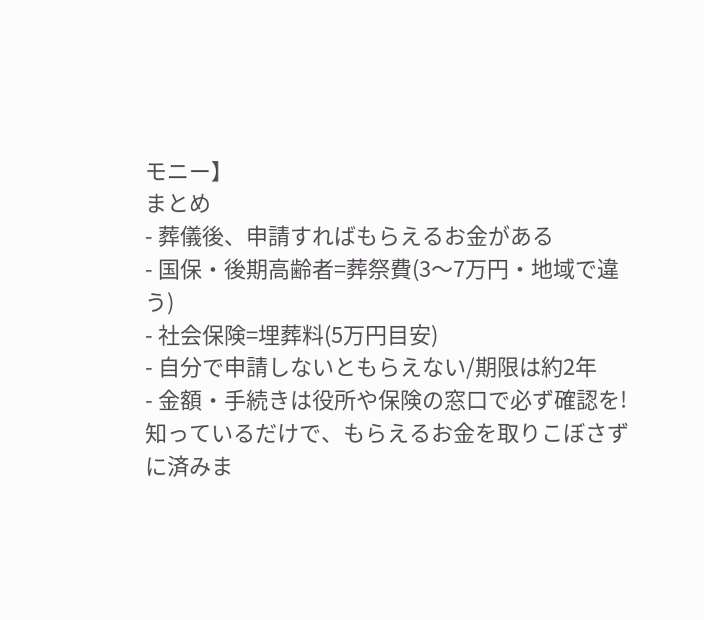モニー】
まとめ
- 葬儀後、申請すればもらえるお金がある
- 国保・後期高齢者=葬祭費(3〜7万円・地域で違う)
- 社会保険=埋葬料(5万円目安)
- 自分で申請しないともらえない/期限は約2年
- 金額・手続きは役所や保険の窓口で必ず確認を!
知っているだけで、もらえるお金を取りこぼさずに済みま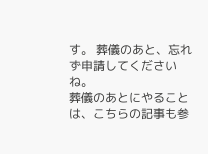す。 葬儀のあと、忘れず申請してくださいね。
葬儀のあとにやることは、こちらの記事も参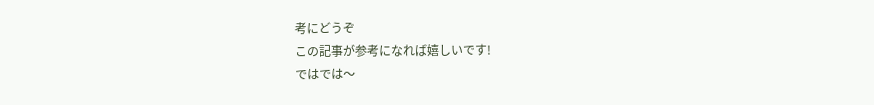考にどうぞ
この記事が参考になれば嬉しいです!
ではでは〜